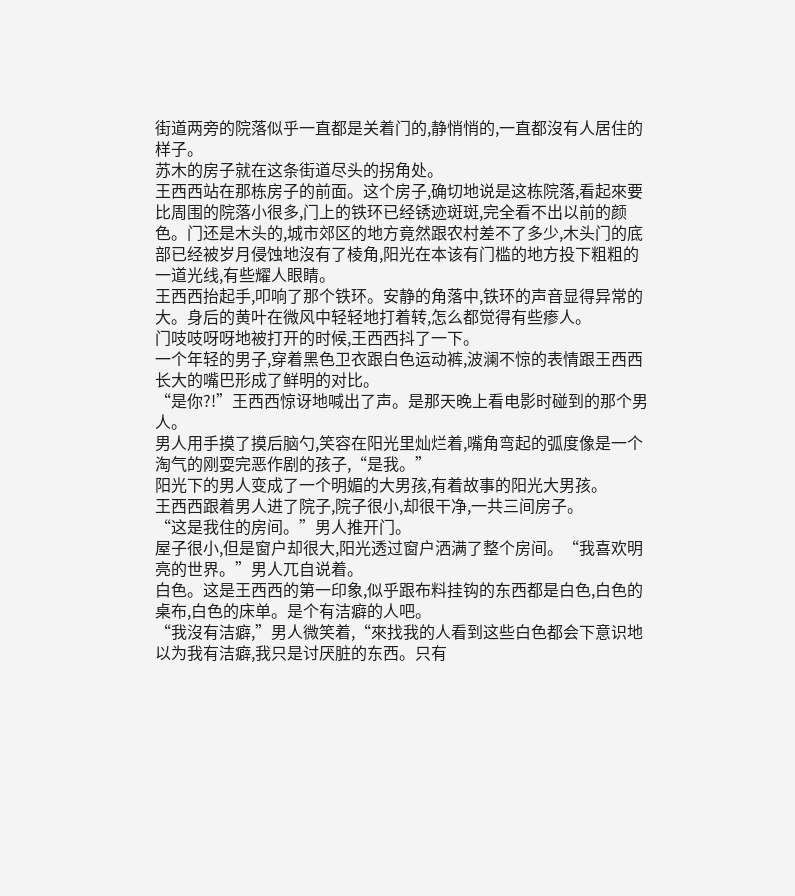街道两旁的院落似乎一直都是关着门的,静悄悄的,一直都沒有人居住的样子。
苏木的房子就在这条街道尽头的拐角处。
王西西站在那栋房子的前面。这个房子,确切地说是这栋院落,看起來要比周围的院落小很多,门上的铁环已经锈迹斑斑,完全看不出以前的颜色。门还是木头的,城市郊区的地方竟然跟农村差不了多少,木头门的底部已经被岁月侵蚀地沒有了棱角,阳光在本该有门槛的地方投下粗粗的一道光线,有些耀人眼睛。
王西西抬起手,叩响了那个铁环。安静的角落中,铁环的声音显得异常的大。身后的黄叶在微风中轻轻地打着转,怎么都觉得有些瘆人。
门吱吱呀呀地被打开的时候,王西西抖了一下。
一个年轻的男子,穿着黑色卫衣跟白色运动裤,波澜不惊的表情跟王西西长大的嘴巴形成了鲜明的对比。
“是你?!”王西西惊讶地喊出了声。是那天晚上看电影时碰到的那个男人。
男人用手摸了摸后脑勺,笑容在阳光里灿烂着,嘴角弯起的弧度像是一个淘气的刚耍完恶作剧的孩子,“是我。”
阳光下的男人变成了一个明媚的大男孩,有着故事的阳光大男孩。
王西西跟着男人进了院子,院子很小,却很干净,一共三间房子。
“这是我住的房间。”男人推开门。
屋子很小,但是窗户却很大,阳光透过窗户洒满了整个房间。“我喜欢明亮的世界。”男人兀自说着。
白色。这是王西西的第一印象,似乎跟布料挂钩的东西都是白色,白色的桌布,白色的床单。是个有洁癖的人吧。
“我沒有洁癖,”男人微笑着,“來找我的人看到这些白色都会下意识地以为我有洁癖,我只是讨厌脏的东西。只有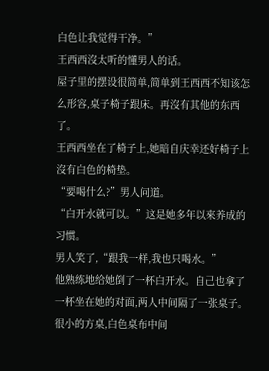白色让我觉得干净。”
王西西沒太听的懂男人的话。
屋子里的摆设很简单,简单到王西西不知该怎么形容,桌子椅子跟床。再沒有其他的东西了。
王西西坐在了椅子上,她暗自庆幸还好椅子上沒有白色的椅垫。
“要喝什么?”男人问道。
“白开水就可以。”这是她多年以來养成的习惯。
男人笑了,“跟我一样,我也只喝水。”
他熟练地给她倒了一杯白开水。自己也拿了一杯坐在她的对面,两人中间隔了一张桌子。
很小的方桌,白色桌布中间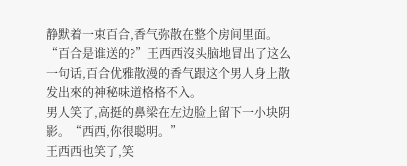静默着一束百合,香气弥散在整个房间里面。
“百合是谁送的?”王西西沒头脑地冒出了这么一句话,百合优雅散漫的香气跟这个男人身上散发出來的神秘味道格格不入。
男人笑了,高挺的鼻梁在左边脸上留下一小块阴影。“西西,你很聪明。”
王西西也笑了,笑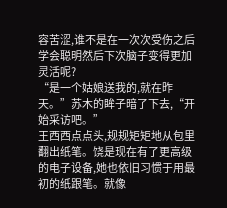容苦涩,谁不是在一次次受伤之后学会聪明然后下次脑子变得更加灵活呢?
“是一个姑娘送我的,就在昨天。”苏木的眸子暗了下去,“开始采访吧。”
王西西点点头,规规矩矩地从包里翻出纸笔。饶是现在有了更高级的电子设备,她也依旧习惯于用最初的纸跟笔。就像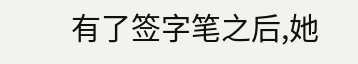有了签字笔之后,她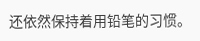还依然保持着用铅笔的习惯。